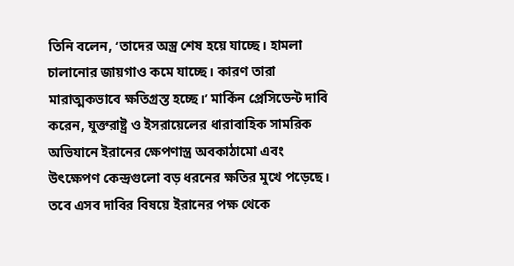তিনি বলেন, ‘তাদের অস্ত্র শেষ হয়ে যাচ্ছে। হামলা চালানোর জায়গাও কমে যাচ্ছে। কারণ তারা মারাত্মকভাবে ক্ষতিগ্রস্ত হচ্ছে।’ মার্কিন প্রেসিডেন্ট দাবি করেন, যুক্তরাষ্ট্র ও ইসরায়েলের ধারাবাহিক সামরিক অভিযানে ইরানের ক্ষেপণাস্ত্র অবকাঠামো এবং উৎক্ষেপণ কেন্দ্রগুলো বড় ধরনের ক্ষতির মুখে পড়েছে। তবে এসব দাবির বিষয়ে ইরানের পক্ষ থেকে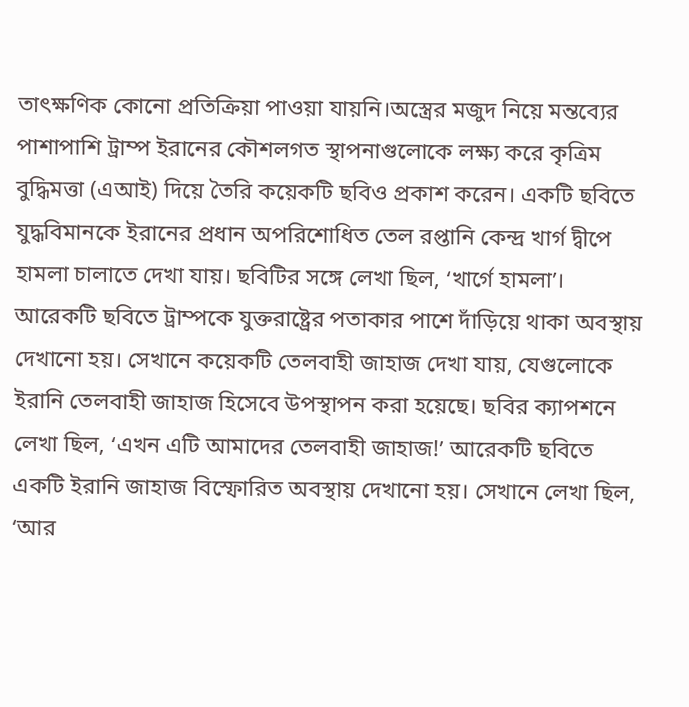তাৎক্ষণিক কোনো প্রতিক্রিয়া পাওয়া যায়নি।অস্ত্রের মজুদ নিয়ে মন্তব্যের পাশাপাশি ট্রাম্প ইরানের কৌশলগত স্থাপনাগুলোকে লক্ষ্য করে কৃত্রিম বুদ্ধিমত্তা (এআই) দিয়ে তৈরি কয়েকটি ছবিও প্রকাশ করেন। একটি ছবিতে যুদ্ধবিমানকে ইরানের প্রধান অপরিশোধিত তেল রপ্তানি কেন্দ্র খার্গ দ্বীপে হামলা চালাতে দেখা যায়। ছবিটির সঙ্গে লেখা ছিল, ‘খার্গে হামলা’। আরেকটি ছবিতে ট্রাম্পকে যুক্তরাষ্ট্রের পতাকার পাশে দাঁড়িয়ে থাকা অবস্থায় দেখানো হয়। সেখানে কয়েকটি তেলবাহী জাহাজ দেখা যায়, যেগুলোকে ইরানি তেলবাহী জাহাজ হিসেবে উপস্থাপন করা হয়েছে। ছবির ক্যাপশনে লেখা ছিল, ‘এখন এটি আমাদের তেলবাহী জাহাজ!’ আরেকটি ছবিতে একটি ইরানি জাহাজ বিস্ফোরিত অবস্থায় দেখানো হয়। সেখানে লেখা ছিল, ‘আর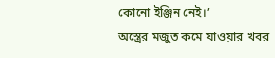কোনো ইঞ্জিন নেই।’
অস্ত্রের মজুত কমে যাওয়ার খবর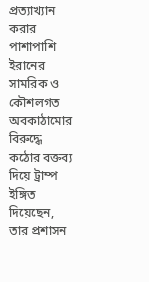প্রত্যাখ্যান করার পাশাপাশি ইরানের সামরিক ও কৌশলগত অবকাঠামোর বিরুদ্ধে কঠোর বক্তব্য দিয়ে ট্রাম্প ইঙ্গিত দিয়েছেন, তার প্রশাসন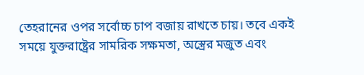তেহরানের ওপর সর্বোচ্চ চাপ বজায় রাখতে চায়। তবে একই সময়ে যুক্তরাষ্ট্রের সামরিক সক্ষমতা, অস্ত্রের মজুত এবং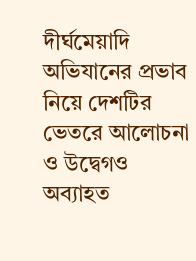দীর্ঘমেয়াদি অভিযানের প্রভাব নিয়ে দেশটির ভেতরে আলোচনা ও উদ্বেগও অব্যাহত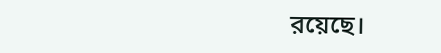রয়েছে।